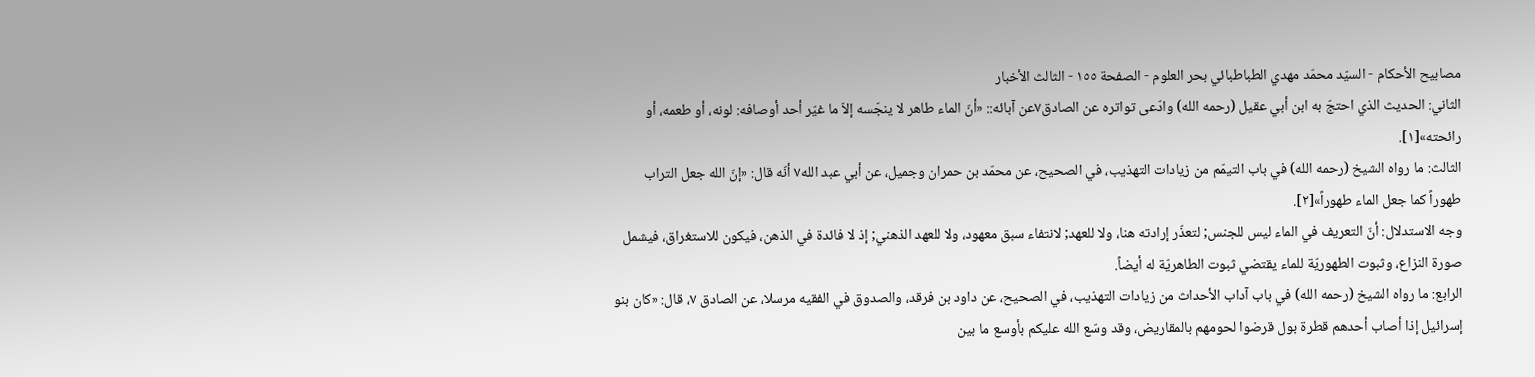مصابيح الأحكام - السيّد محمّد مهدي الطباطبائي بحر العلوم - الصفحة ١٥٥ - الثالث الأخبار
الثاني: الحديث الذي احتجّ به ابن أبي عقيل (رحمه الله) وادّعى تواتره عن الصادق٧عن آبائه:: «أنّ الماء طاهر لا ينجّسه إلاّ ما غيّر أحد أوصافه: لونه، أو طعمه، أو رائحته»[١].
الثالث: ما رواه الشيخ (رحمه الله) في باب التيمّم من زيادات التهذيب، في الصحيح، عن محمّد بن حمران وجميل، عن أبي عبد الله٧ أنّه قال: «إنّ الله جعل التراب طهوراً كما جعل الماء طهوراً»[٢].
وجه الاستدلال: أنّ التعريف في الماء ليس للجنس; لتعذّر إرادته هنا، ولا للعهد; لانتفاء سبق معهود، ولا للعهد الذهني; إذ لا فائدة في الذهن، فيكون للاستغراق، فيشمل صورة النزاع، وثبوت الطهوريّة للماء يقتضي ثبوت الطاهريّة له أيضاً.
الرابع: ما رواه الشيخ (رحمه الله) في باب آداب الأحداث من زيادات التهذيب، في الصحيح، عن داود بن فرقد، والصدوق في الفقيه مرسلا، عن الصادق ٧، قال: «كان بنو إسرائيل إذا أصاب أحدهم قطرة بول قرضوا لحومهم بالمقاريض، وقد وسّع الله عليكم بأوسع ما بين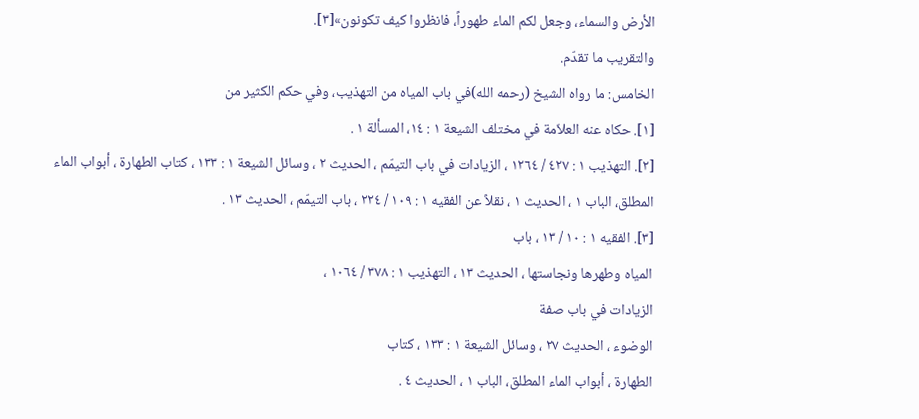الأرض والسماء، وجعل لكم الماء طهوراً، فانظروا كيف تكونون»[٣].
والتقريب ما تقدّم.
الخامس: ما رواه الشيخ (رحمه الله)في باب المياه من التهذيب، وفي حكم الكثير من
[١]. حكاه عنه العلاّمة في مختلف الشيعة ١ : ١٤، المسألة ١ .
[٢]. التهذيب ١ : ٤٢٧ / ١٢٦٤ ، الزيادات في باب التيمّم ، الحديث ٢ ، وسائل الشيعة ١ : ١٣٣ ، كتاب الطهارة ، أبواب الماء المطلق، الباب ١ ، الحديث ١ ، نقلاً عن الفقيه ١ : ١٠٩ / ٢٢٤ ، باب التيمّم ، الحديث ١٣ .
[٣]. الفقيه ١ : ١٠ / ١٣ ، باب
المياه وطهرها ونجاستها ، الحديث ١٣ ، التهذيب ١ : ٣٧٨ / ١٠٦٤ ،
الزيادات في باب صفة
الوضوء ، الحديث ٢٧ ، وسائل الشيعة ١ : ١٣٣ ، كتاب
الطهارة ، أبواب الماء المطلق، الباب ١ ، الحديث ٤ .